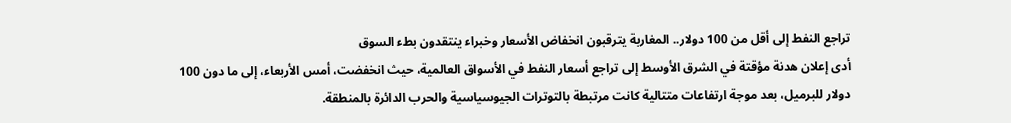تراجع النفط إلى أقل من 100 دولار.. المغاربة يترقبون انخفاض الأسعار وخبراء ينتقدون بطء السوق
أدى إعلان هدنة مؤقتة في الشرق الأوسط إلى تراجع أسعار النفط في الأسواق العالمية، حيث انخفضت، أمس الأربعاء، إلى ما دون 100 دولار للبرميل، بعد موجة ارتفاعات متتالية كانت مرتبطة بالتوترات الجيوسياسية والحرب الدائرة بالمنطقة.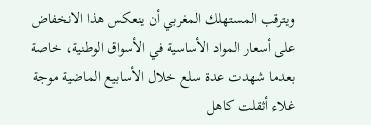ويترقب المستهلك المغربي أن ينعكس هذا الانخفاض على أسعار المواد الأساسية في الأسواق الوطنية، خاصة بعدما شهدت عدة سلع خلال الأسابيع الماضية موجة غلاء أثقلت كاهل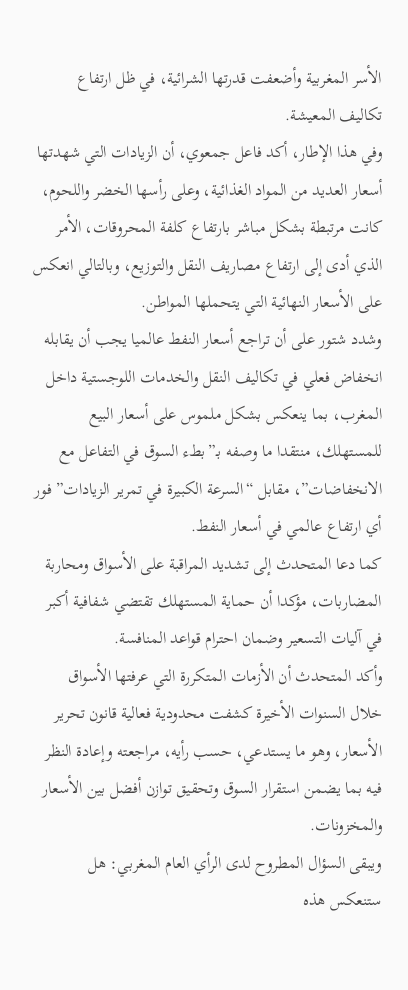الأسر المغربية وأضعفت قدرتها الشرائية، في ظل ارتفاع تكاليف المعيشة.
وفي هذا الإطار، أكد فاعل جمعوي، أن الزيادات التي شهدتها أسعار العديد من المواد الغذائية، وعلى رأسها الخضر واللحوم، كانت مرتبطة بشكل مباشر بارتفاع كلفة المحروقات، الأمر الذي أدى إلى ارتفاع مصاريف النقل والتوزيع، وبالتالي انعكس على الأسعار النهائية التي يتحملها المواطن.
وشدد شتور على أن تراجع أسعار النفط عالميا يجب أن يقابله انخفاض فعلي في تكاليف النقل والخدمات اللوجستية داخل المغرب، بما ينعكس بشكل ملموس على أسعار البيع للمستهلك، منتقدا ما وصفه بـ”بطء السوق في التفاعل مع الانخفاضات”، مقابل “السرعة الكبيرة في تمرير الزيادات” فور أي ارتفاع عالمي في أسعار النفط.
كما دعا المتحدث إلى تشديد المراقبة على الأسواق ومحاربة المضاربات، مؤكدا أن حماية المستهلك تقتضي شفافية أكبر في آليات التسعير وضمان احترام قواعد المنافسة.
وأكد المتحدث أن الأزمات المتكررة التي عرفتها الأسواق خلال السنوات الأخيرة كشفت محدودية فعالية قانون تحرير الأسعار، وهو ما يستدعي، حسب رأيه، مراجعته وإعادة النظر فيه بما يضمن استقرار السوق وتحقيق توازن أفضل بين الأسعار والمخزونات.
ويبقى السؤال المطروح لدى الرأي العام المغربي: هل ستنعكس هذه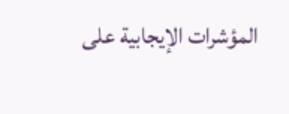المؤشرات الإيجابية على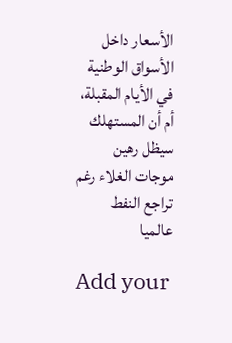الأسعار داخل الأسواق الوطنية في الأيام المقبلة، أم أن المستهلك سيظل رهين موجات الغلاء رغم تراجع النفط عالميا

Add your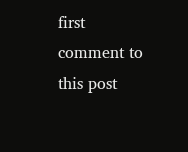first comment to this post